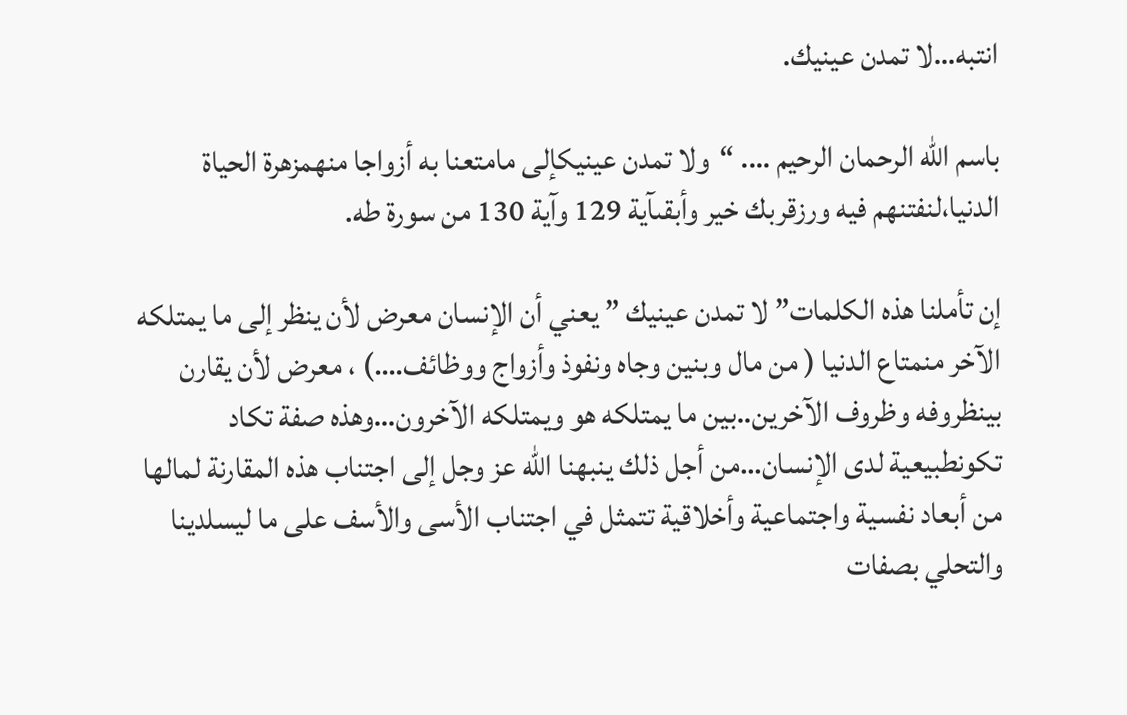انتبه…لا تمدن عينيك.

باسم الله الرحمان الرحيم …. “ولا تمدن عينيكإلى مامتعنا به أزواجا منهمزهرة الحياة الدنيا،لنفتنهم فيه ورزقربك خير وأبقىآية 129 وآية 130 من سورة طه.

إن تأملنا هذه الكلمات” لا تمدن عينيك ” يعني أن الإنسان معرض لأن ينظر إلى ما يمتلكه الآخر منمتاع الدنيا ( من مال وبنين وجاه ونفوذ وأزواج ووظائف….) ، معرض لأن يقارن بينظروفه وظروف الآخرين..بين ما يمتلكه هو ويمتلكه الآخرون…وهذه صفة تكاد تكونطبيعية لدى الإنسان…من أجل ذلك ينبهنا الله عز وجل إلى اجتناب هذه المقارنة لمالها من أبعاد نفسية واجتماعية وأخلاقية تتمثل في اجتناب الأسى والأسف على ما ليسلدينا والتحلي بصفات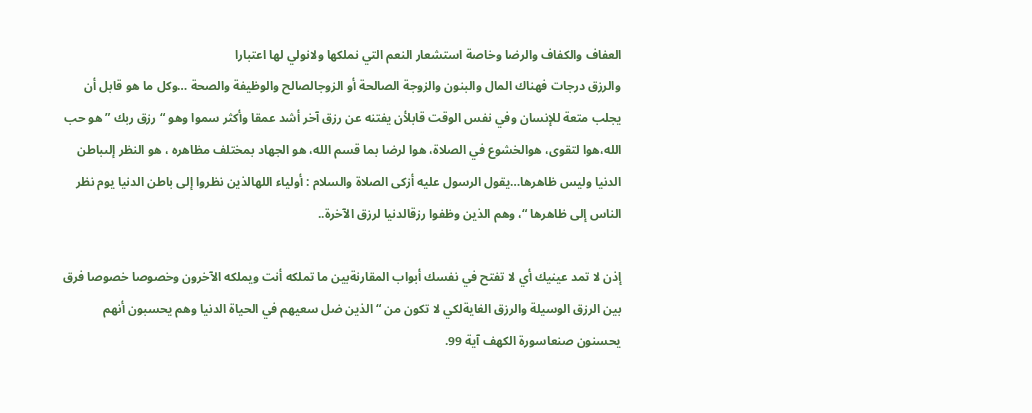العفاف والكفاف والرضا وخاصة استشعار النعم التي نملكها ولانولي لها اعتبارا
والرزق درجات فهناك المال والبنون والزوجة الصالحة أو الزوجالصالح والوظيفة والصحة …وكل ما هو قابل أن يجلب متعة للإنسان وفي نفس الوقت قابلأن يفتنه عن رزق آخر أشد عمقا وأكثر سموا وهو “رزق ربك ” هو حب الله،هوا لتقوى، هوالخشوع في الصلاة، هوا لرضا بما قسم الله، هو الجهاد بمختلف مظاهره ، هو النظر إلىباطن الدنيا وليس ظاهرها…يقول الرسول عليه أزكى الصلاة والسلام : أولياء اللهالذين نظروا إلى باطن الدنيا يوم نظر الناس إلى ظاهرها “، وهم الذين وظفوا رزقالدنيا لرزق الآخرة..

إذن لا تمد عينيك أي لا تفتح في نفسك أبواب المقارنةبين ما تملكه أنت ويملكه الآخرون وخصوصا خصوصا فرق بين الرزق الوسيلة والرزق الغايةلكي لا تكون من “الذين ضل سعيهم في الحياة الدنيا وهم يحسبون أنهم يحسنون صنعاسورة الكهف آية 99.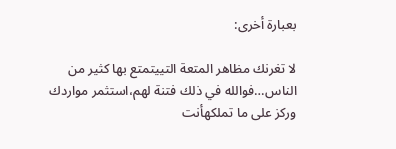بعبارة أخرى:

لا تغرنك مظاهر المتعة التييتمتع بها كثير من الناس…فوالله في ذلك فتنة لهم،استثمر مواردك وركز على ما تملكهأنت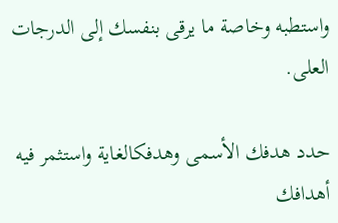واستطبه وخاصة ما يرقى بنفسك إلى الدرجات العلى.

حدد هدفك الأسمى وهدفكالغاية واستثمر فيه أهدافك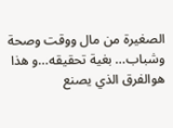الصغيرة من مال ووقت وصحة وشباب… بغية تحقيقه…و هذا هوالفرق الذي يصنع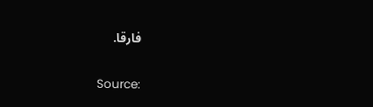فارقا.

Source: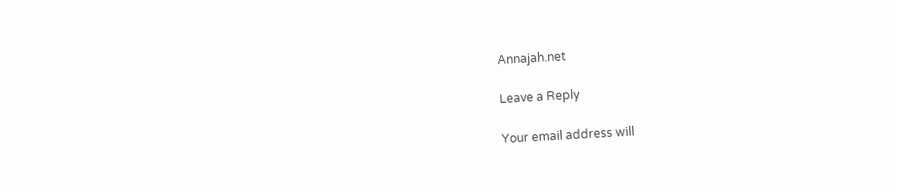Annajah.net

Leave a Reply

Your email address will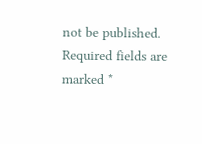not be published. Required fields are marked *